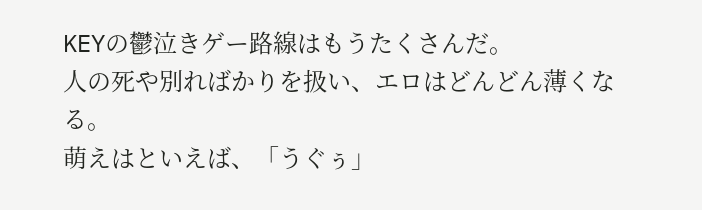KEYの鬱泣きゲー路線はもうたくさんだ。
人の死や別ればかりを扱い、エロはどんどん薄くなる。
萌えはといえば、「うぐぅ」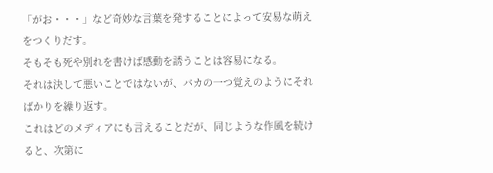「がお・・・」など奇妙な言葉を発することによって安易な萌えをつくりだす。
そもそも死や別れを書けば感動を誘うことは容易になる。
それは決して悪いことではないが、バカの一つ覚えのようにそればかりを繰り返す。
これはどのメディアにも言えることだが、同じような作風を続けると、次第に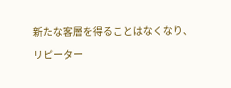新たな客層を得ることはなくなり、
リピーター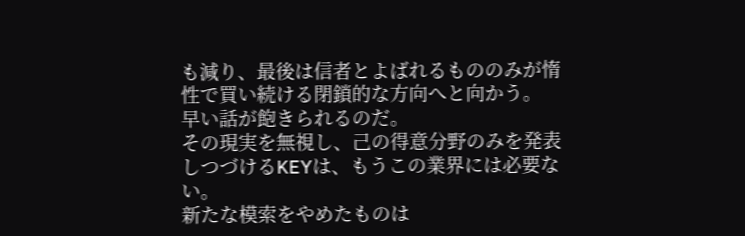も減り、最後は信者とよばれるもののみが惰性で買い続ける閉鎖的な方向へと向かう。
早い話が飽きられるのだ。
その現実を無視し、己の得意分野のみを発表しつづけるKEYは、もうこの業界には必要ない。
新たな模索をやめたものは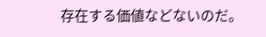存在する価値などないのだ。